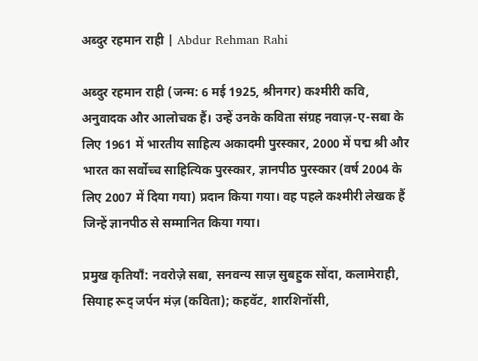अब्दुर रहमान राही | Abdur Rehman Rahi

अब्दुर रहमान राही (जन्म: 6 मई 1925, श्रीनगर) कश्मीरी कवि, अनुवादक और आलोचक हैं। उन्हें उनके कविता संग्रह नवाज़-ए-सबा के लिए 1961 में भारतीय साहित्य अकादमी पुरस्कार, 2000 में पद्म श्री और भारत का सर्वोच्च साहित्यिक पुरस्कार, ज्ञानपीठ पुरस्कार (वर्ष 2004 के लिए 2007 में दिया गया) प्रदान किया गया। वह पहले कश्मीरी लेखक हैं जिन्हें ज्ञानपीठ से सम्मानित किया गया।

प्रमुख कृतियाँ: नवरोज़े सबा, सनवन्य साज़ सुबहुक सोंदा, कलामेराही, सियाह रूद् जर्पन मंज़ (कविता); कहवॅट, शारशिनॉसी,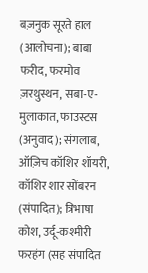बज़नुक सूरते हाल (आलोचना); बाबा फरीद, फरमोव ज़रथुस्थन, सबा-ए-मुलाकात, फाउस्टस (अनुवाद); संगलाब, ऑज़िच कॉशिर शॉयरी, कॉशिर शार सोंबरन (संपादित); त्रिभाषा कोश, उर्दू-कश्मीरी फरहंग (सह संपादित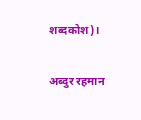शब्दकोश)।

अब्दुर रहमान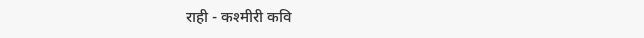राही - कश्मीरी कवि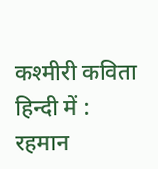कश्मीरी कविता हिन्दी में : रहमान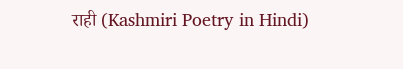राही (Kashmiri Poetry in Hindi)